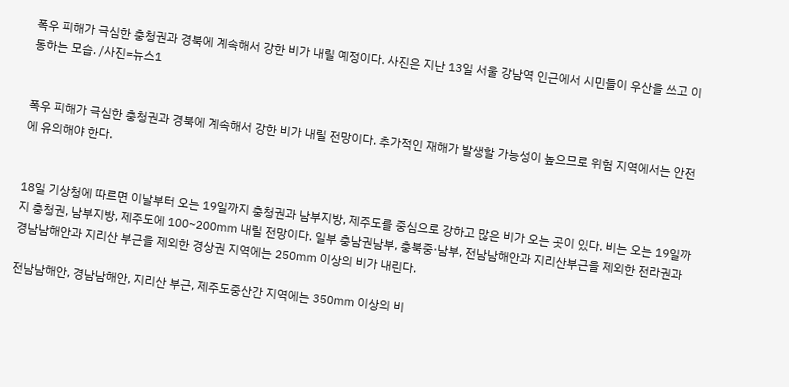폭우 피해가 극심한 충청권과 경북에 계속해서 강한 비가 내릴 예정이다. 사진은 지난 13일 서울 강남역 인근에서 시민들이 우산을 쓰고 이동하는 모습. /사진=뉴스1


폭우 피해가 극심한 충청권과 경북에 계속해서 강한 비가 내릴 전망이다. 추가적인 재해가 발생할 가능성이 높으므로 위험 지역에서는 안전에 유의해야 한다.


18일 기상청에 따르면 이날부터 오는 19일까지 충청권과 남부지방, 제주도를 중심으로 강하고 많은 비가 오는 곳이 있다. 비는 오는 19일까지 충청권, 남부지방, 제주도에 100~200㎜ 내릴 전망이다. 일부 충남권남부, 충북중·남부, 전남남해안과 지리산부근을 제외한 전라권과 경남남해안과 지리산 부근을 제외한 경상권 지역에는 250㎜ 이상의 비가 내린다.

전남남해안, 경남남해안, 지리산 부근, 제주도중산간 지역에는 350㎜ 이상의 비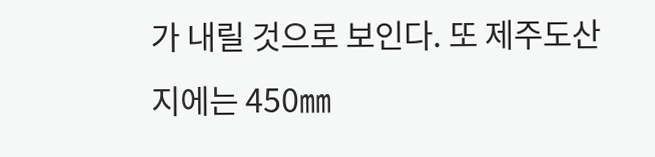가 내릴 것으로 보인다. 또 제주도산지에는 450㎜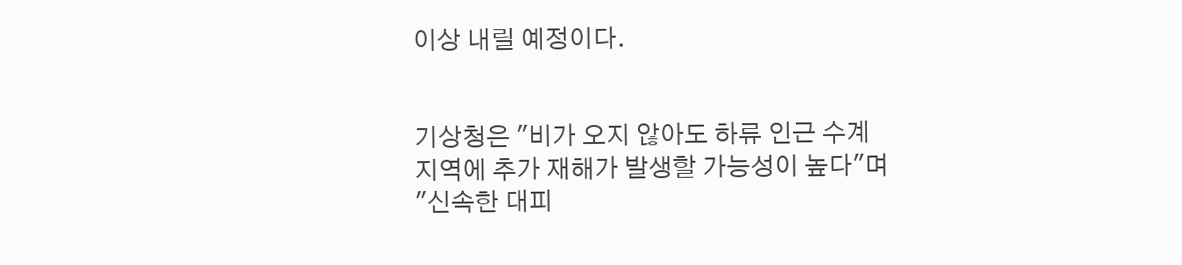이상 내릴 예정이다.


기상청은 "비가 오지 않아도 하류 인근 수계 지역에 추가 재해가 발생할 가능성이 높다"며 "신속한 대피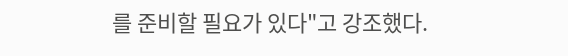를 준비할 필요가 있다"고 강조했다.